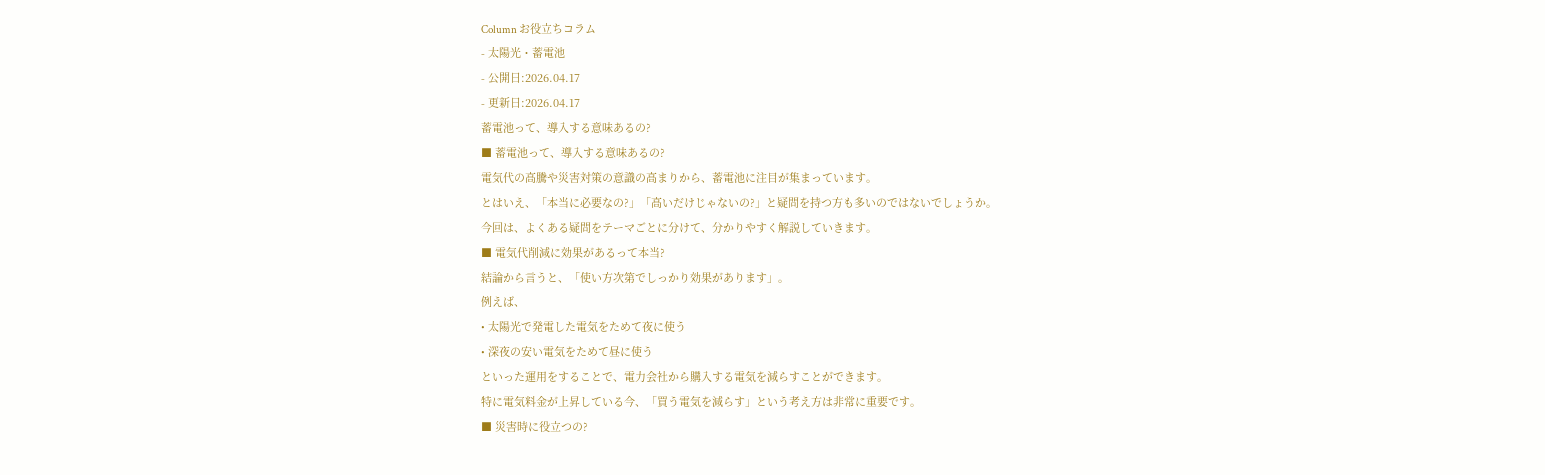Column お役立ちコラム
- 太陽光・蓄電池
- 公開日:2026.04.17
- 更新日:2026.04.17
蓄電池って、導入する意味あるの?
■ 蓄電池って、導入する意味あるの?
電気代の高騰や災害対策の意識の高まりから、蓄電池に注目が集まっています。
とはいえ、「本当に必要なの?」「高いだけじゃないの?」と疑問を持つ方も多いのではないでしょうか。
今回は、よくある疑問をテーマごとに分けて、分かりやすく解説していきます。
■ 電気代削減に効果があるって本当?
結論から言うと、「使い方次第でしっかり効果があります」。
例えば、
• 太陽光で発電した電気をためて夜に使う
• 深夜の安い電気をためて昼に使う
といった運用をすることで、電力会社から購入する電気を減らすことができます。
特に電気料金が上昇している今、「買う電気を減らす」という考え方は非常に重要です。
■ 災害時に役立つの?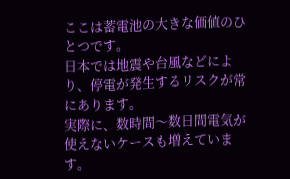ここは蓄電池の大きな価値のひとつです。
日本では地震や台風などにより、停電が発生するリスクが常にあります。
実際に、数時間〜数日間電気が使えないケースも増えています。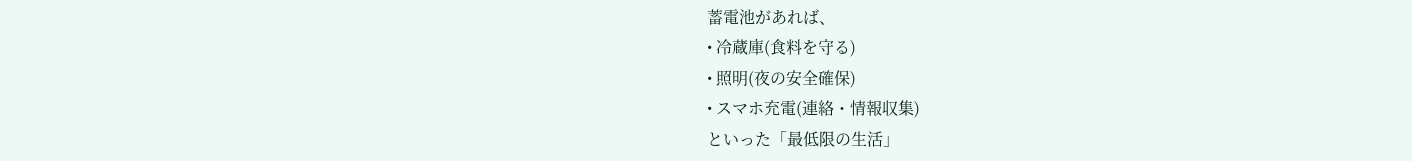蓄電池があれば、
• 冷蔵庫(食料を守る)
• 照明(夜の安全確保)
• スマホ充電(連絡・情報収集)
といった「最低限の生活」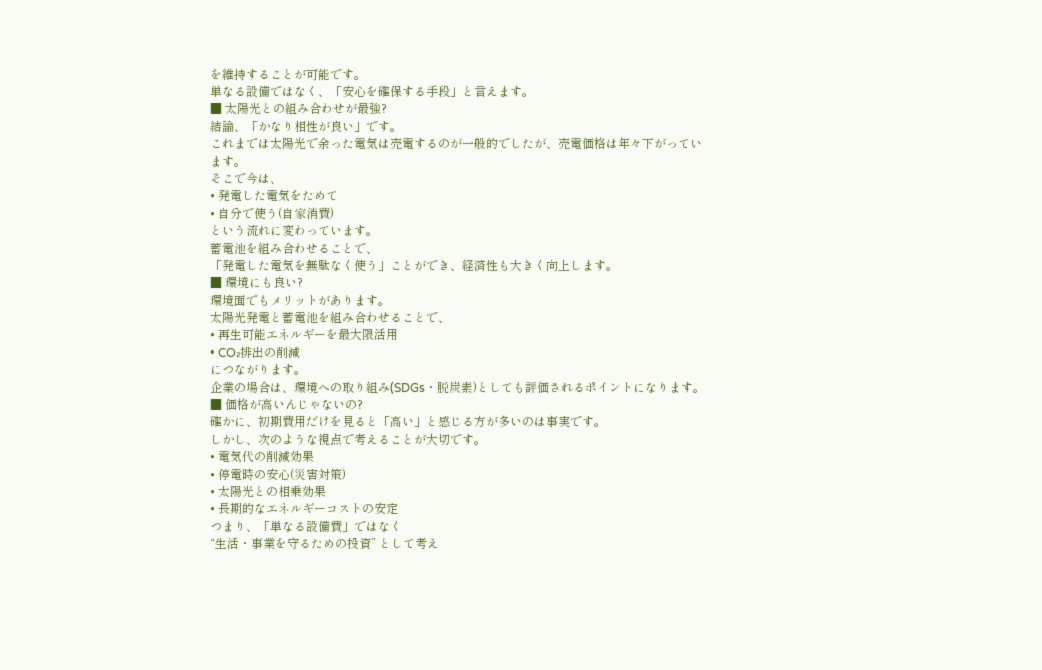を維持することが可能です。
単なる設備ではなく、「安心を確保する手段」と言えます。
■ 太陽光との組み合わせが最強?
結論、「かなり相性が良い」です。
これまでは太陽光で余った電気は売電するのが一般的でしたが、売電価格は年々下がっています。
そこで今は、
• 発電した電気をためて
• 自分で使う(自家消費)
という流れに変わっています。
蓄電池を組み合わせることで、
「発電した電気を無駄なく使う」ことができ、経済性も大きく向上します。
■ 環境にも良い?
環境面でもメリットがあります。
太陽光発電と蓄電池を組み合わせることで、
• 再生可能エネルギーを最大限活用
• CO₂排出の削減
につながります。
企業の場合は、環境への取り組み(SDGs・脱炭素)としても評価されるポイントになります。
■ 価格が高いんじゃないの?
確かに、初期費用だけを見ると「高い」と感じる方が多いのは事実です。
しかし、次のような視点で考えることが大切です。
• 電気代の削減効果
• 停電時の安心(災害対策)
• 太陽光との相乗効果
• 長期的なエネルギーコストの安定
つまり、「単なる設備費」ではなく
“生活・事業を守るための投資” として考え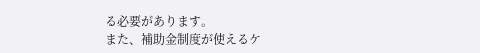る必要があります。
また、補助金制度が使えるケ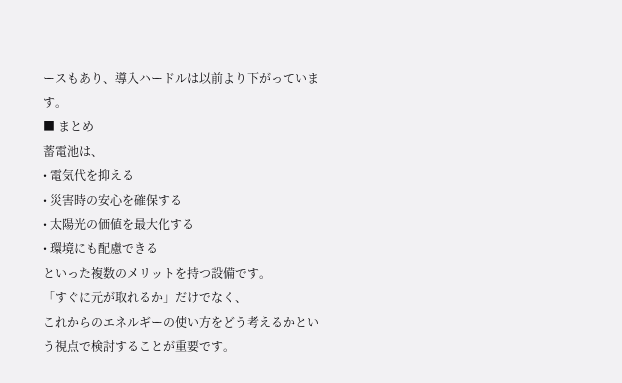ースもあり、導入ハードルは以前より下がっています。
■ まとめ
蓄電池は、
• 電気代を抑える
• 災害時の安心を確保する
• 太陽光の価値を最大化する
• 環境にも配慮できる
といった複数のメリットを持つ設備です。
「すぐに元が取れるか」だけでなく、
これからのエネルギーの使い方をどう考えるかという視点で検討することが重要です。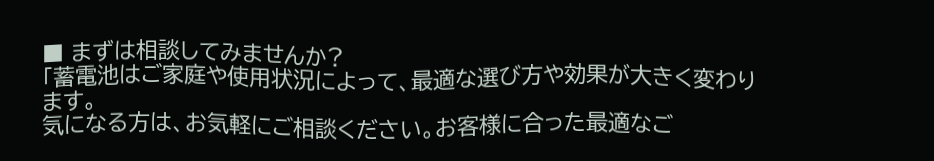■ まずは相談してみませんか?
「蓄電池はご家庭や使用状況によって、最適な選び方や効果が大きく変わります。
気になる方は、お気軽にご相談ください。お客様に合った最適なご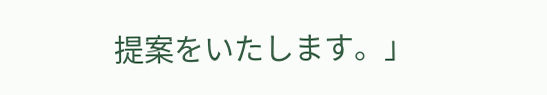提案をいたします。」